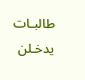طالبـات يدخـلن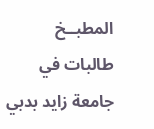المطبــخ
طالبات في جامعة زايد بدبي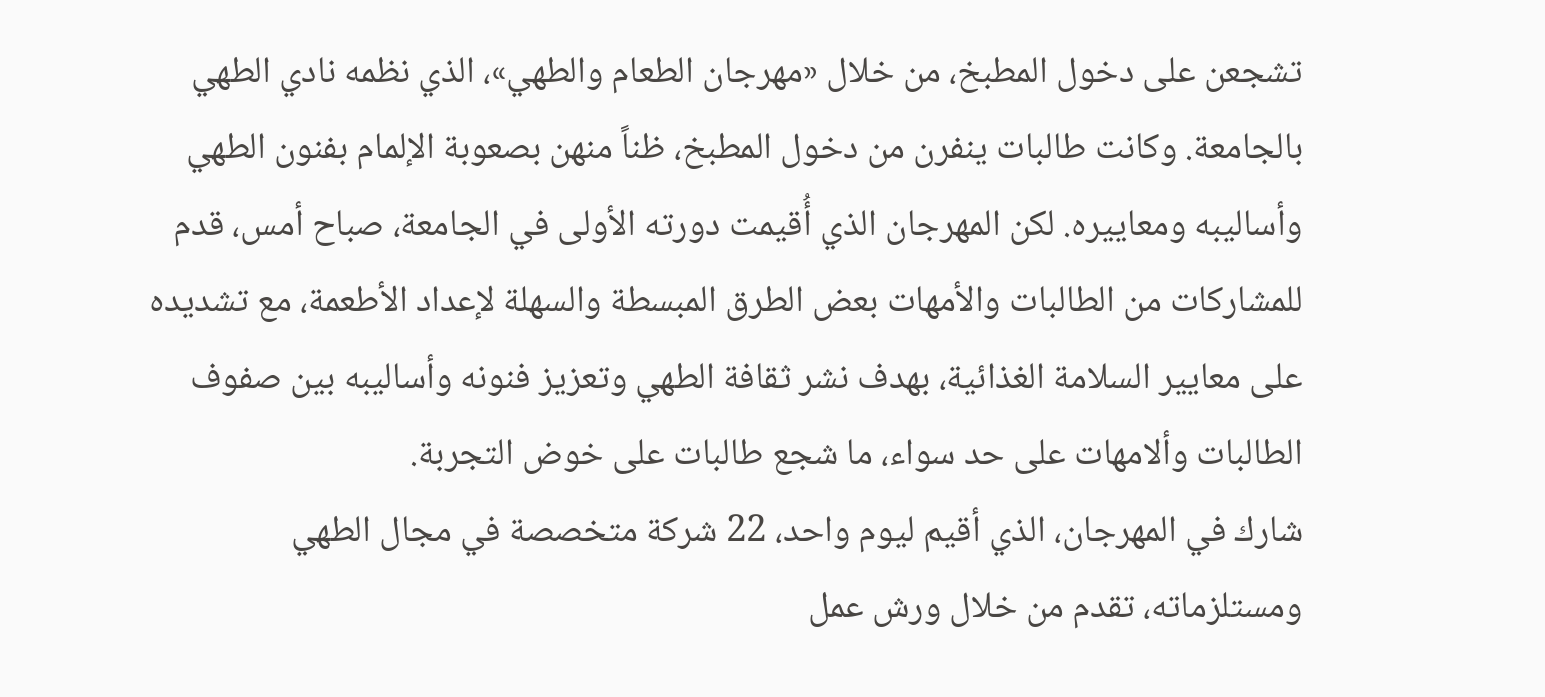تشجعن على دخول المطبخ، من خلال «مهرجان الطعام والطهي»، الذي نظمه نادي الطهي بالجامعة. وكانت طالبات ينفرن من دخول المطبخ، ظناً منهن بصعوبة الإلمام بفنون الطهي وأساليبه ومعاييره. لكن المهرجان الذي أُقيمت دورته الأولى في الجامعة، صباح أمس، قدم للمشاركات من الطالبات والأمهات بعض الطرق المبسطة والسهلة لإعداد الأطعمة، مع تشديده على معايير السلامة الغذائية، بهدف نشر ثقافة الطهي وتعزيز فنونه وأساليبه بين صفوف الطالبات وألامهات على حد سواء، ما شجع طالبات على خوض التجربة.
شارك في المهرجان، الذي أقيم ليوم واحد، 22 شركة متخصصة في مجال الطهي ومستلزماته، تقدم من خلال ورش عمل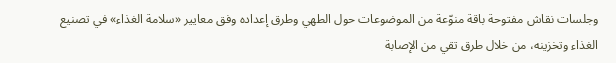وجلسات نقاش مفتوحة باقة منوّعة من الموضوعات حول الطهي وطرق إعداده وفق معايير «سلامة الغذاء» في تصنيع الغذاء وتخزينه، من خلال طرق تقي من الإصابة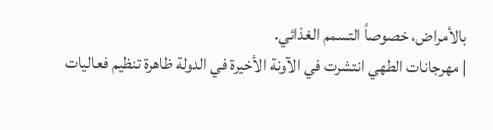بالأمراض، خصوصاً التسمم الغذائي.
| مهرجانات الطهي انتشرت في الآونة الأخيرة في الدولة ظاهرة تنظيم فعاليات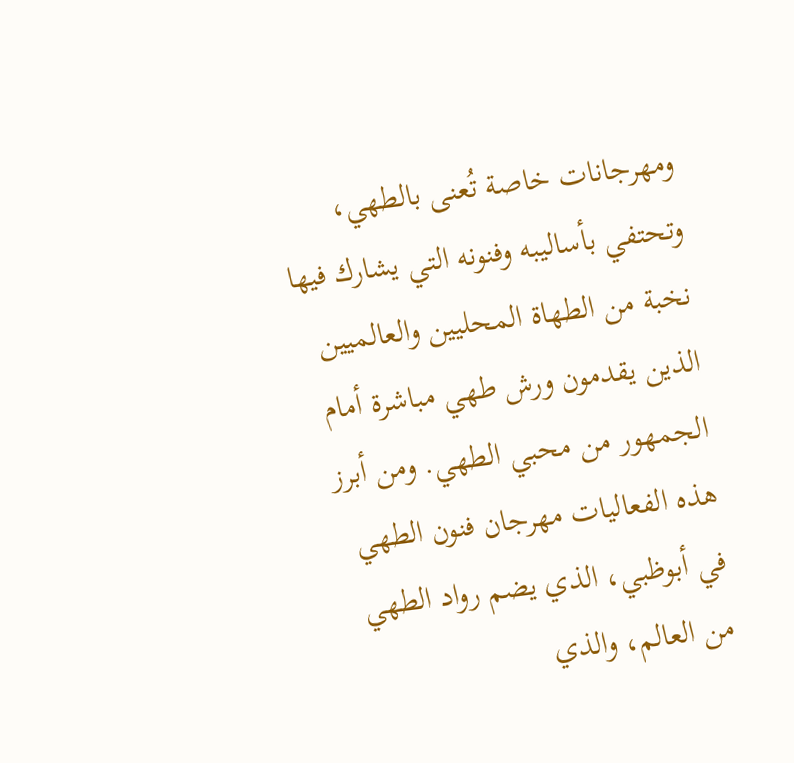ومهرجانات خاصة تُعنى بالطهي، وتحتفي بأساليبه وفنونه التي يشارك فيها نخبة من الطهاة المحليين والعالميين الذين يقدمون ورش طهي مباشرة أمام الجمهور من محبي الطهي. ومن أبرز هذه الفعاليات مهرجان فنون الطهي في أبوظبي، الذي يضم رواد الطهي من العالم، والذي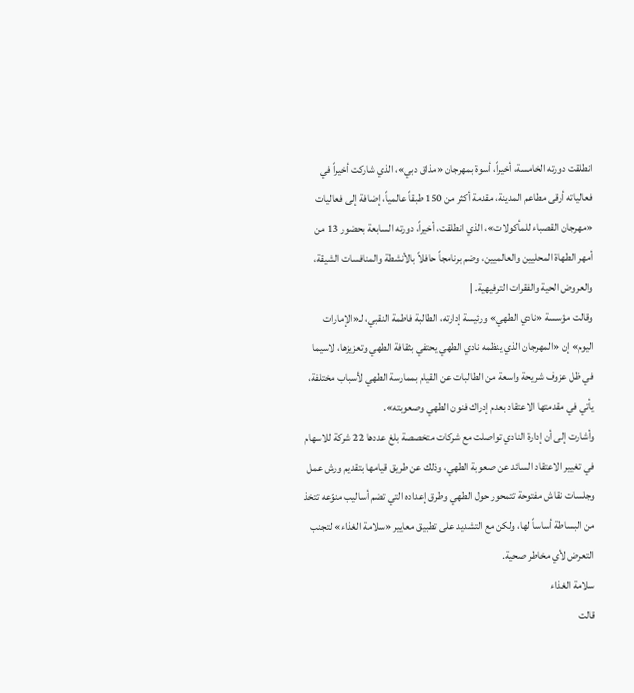انطلقت دورته الخامسة، أخيراً، أسوة بمهرجان «مذاق دبي»، الذي شاركت أخيراً في فعالياته أرقى مطاعم المدينة، مقدمة أكثر من 150 طبقاً عالمياً، إضافة إلى فعاليات «مهرجان القصباء للمأكولات»، الذي انطلقت، أخيراً، دورته السابعة بحضور 13 من أمهر الطهاة المحليين والعالميين، وضم برنامجاً حافلاً بالأنشطة والمنافسات الشيقة، والعروض الحية والفقرات الترفيهية. |
وقالت مؤسسة «نادي الطهي» ورئيسة إدارته، الطالبة فاطمة النقبي، لـ«الإمارات اليوم» إن «المهرجان الذي ينظمه نادي الطهي يحتفي بثقافة الطهي وتعزيزها، لاسيما في ظل عزوف شريحة واسعة من الطالبات عن القيام بممارسة الطهي لأسباب مختلفة، يأتي في مقدمتها الاعتقاد بعدم إدراك فنون الطهي وصعوبته».
وأشارت إلى أن إدارة النادي تواصلت مع شركات متخصصة بلغ عددها 22 شركة للاسهام في تغيير الاعتقاد السائد عن صعوبة الطهي، وذلك عن طريق قيامها بتقديم ورش عمل وجلسات نقاش مفتوحة تتمحور حول الطهي وطرق إعداده التي تضم أساليب منوّعه تتخذ من البساطة أساساً لها، ولكن مع التشديد على تطبيق معايير «سلامة الغذاء» لتجنب التعرض لأي مخاطر صحية.
سلامة الغذاء
قالت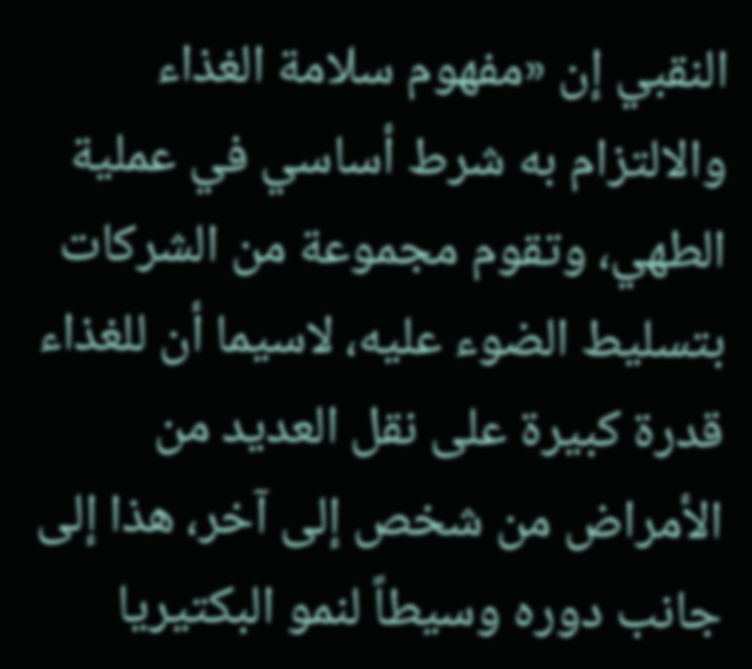النقبي إن «مفهوم سلامة الغذاء والالتزام به شرط أساسي في عملية الطهي، وتقوم مجموعة من الشركات بتسليط الضوء عليه، لاسيما أن للغذاء قدرة كبيرة على نقل العديد من الأمراض من شخص إلى آخر، هذا إلى جانب دوره وسيطاً لنمو البكتيريا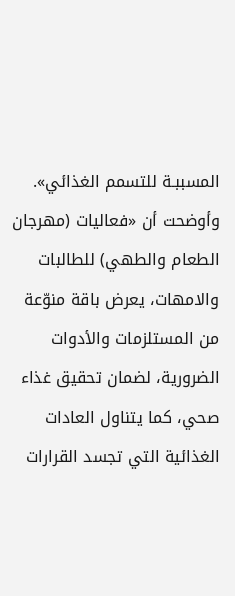المسببـة للتسمم الغذائي».
وأوضحت أن «فعاليات (مهرجان الطعام والطهي) للطالبات والامهات، يعرض باقة منوّعة من المستلزمات والأدوات الضرورية، لضمان تحقيق غذاء صحي، كما يتناول العادات الغذائية التي تجسد القرارات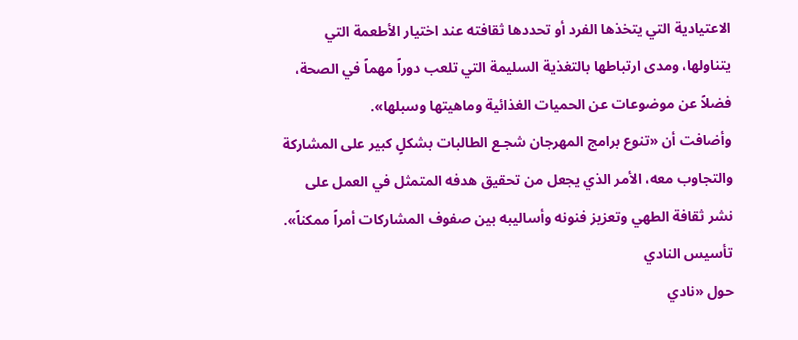الاعتيادية التي يتخذها الفرد أو تحددها ثقافته عند اختيار الأطعمة التي يتناولها، ومدى ارتباطها بالتغذية السليمة التي تلعب دوراً مهماً في الصحة، فضلاً عن موضوعات عن الحميات الغذائية وماهيتها وسبلها».
وأضافت أن «تنوع برامج المهرجان شجـع الطالبات بشكلٍ كبير على المشاركة والتجاوب معه، الأمر الذي يجعل من تحقيق هدفه المتمثل في العمل على نشر ثقافة الطهي وتعزيز فنونه وأساليبه بين صفوف المشاركات أمراً ممكناً».
تأسيس النادي
حول «نادي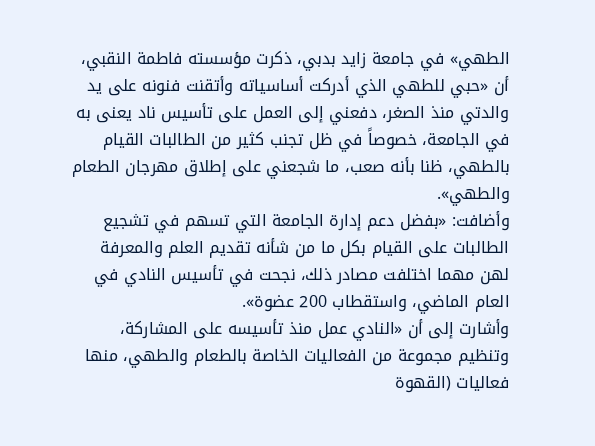الطهي» في جامعة زايد بدبي، ذكرت مؤسسته فاطمة النقبي، أن «حبي للطهي الذي أدركت أساسياته وأتقنت فنونه على يد والدتي منذ الصغر، دفعني إلى العمل على تأسيس ناد يعنى به في الجامعة، خصوصاً في ظل تجنب كثير من الطالبات القيام بالطهي، ظنا بأنه صعب، ما شجعني على إطلاق مهرجان الطعام والطهي».
وأضافت: «بفضل دعم إدارة الجامعة التي تسهم في تشجيع الطالبات على القيام بكل ما من شأنه تقديم العلم والمعرفة لهن مهما اختلفت مصادر ذلك، نجحت في تأسيس النادي في العام الماضي، واستقطاب 200 عضوة».
وأشارت إلى أن «النادي عمل منذ تأسيسه على المشاركة، وتنظيم مجموعة من الفعاليات الخاصة بالطعام والطهي، منها فعاليات (القهوة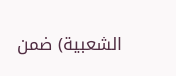الشعبية) ضمن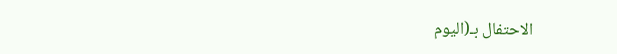الاحتفال بـ(اليوم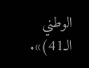الوطني الـ41)».